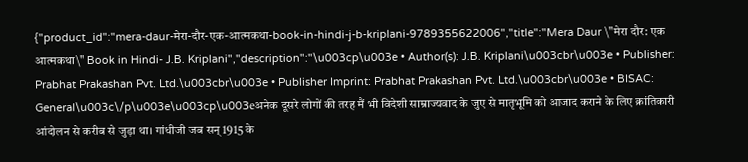{"product_id":"mera-daur-मेरा-दौर-एक-आत्मकथा-book-in-hindi-j-b-kriplani-9789355622006","title":"Mera Daur \"मेरा दौर: एक आत्मकथा\" Book in Hindi- J.B. Kriplani","description":"\u003cp\u003e • Author(s): J.B. Kriplani\u003cbr\u003e • Publisher: Prabhat Prakashan Pvt. Ltd.\u003cbr\u003e • Publisher Imprint: Prabhat Prakashan Pvt. Ltd.\u003cbr\u003e • BISAC: General\u003c\/p\u003e\u003cp\u003eअनेक दूसरे लोगों की तरह मैं भी विदेशी साम्राज्यवाद के जुए से मातृभूमि को आजाद कराने के लिए क्रांतिकारी आंदोलन से करीब से जुड़ा था। गांधीजी जब सन् 1915 के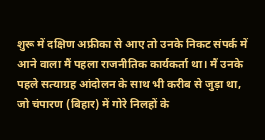शुरू में दक्षिण अफ्रीका से आए तो उनके निकट संपर्क में आने वाला मैं पहला राजनीतिक कार्यकर्ता था। मैं उनके पहले सत्याग्रह आंदोलन के साथ भी करीब से जुड़ा था, जो चंपारण (बिहार) में गोरे निलहों के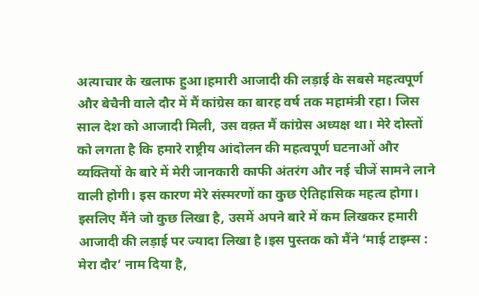अत्याचार के खलाफ हुआ।हमारी आजादी की लड़ाई के सबसे महत्वपूर्ण और बेचैनी वाले दौर में मैं कांग्रेस का बारह वर्ष तक महामंत्री रहा। जिस साल देश को आजादी मिली, उस वक़्त मैं कांग्रेस अध्यक्ष था। मेरे दोस्तों को लगता है कि हमारे राष्ट्रीय आंदोलन की महत्वपूर्ण घटनाओं और व्यक्तियों के बारे में मेरी जानकारी काफी अंतरंग और नई चीजें सामने लाने वाली होगी। इस कारण मेरे संस्मरणों का कुछ ऐतिहासिक महत्व होगा। इसलिए मैंने जो कुछ लिखा है, उसमें अपने बारे में कम लिखकर हमारी आजादी की लड़ाई पर ज्यादा लिखा है।इस पुस्तक को मैंने ‘माई टाइम्स : मेरा दौर’ नाम दिया है,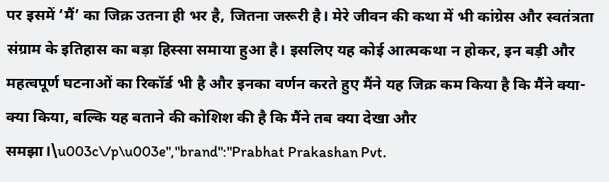पर इसमें ‘मैं’ का जिक्र उतना ही भर है, जितना जरूरी है। मेरे जीवन की कथा में भी कांग्रेस और स्वतंत्रता संग्राम के इतिहास का बड़ा हिस्सा समाया हुआ है। इसलिए यह कोई आत्मकथा न होकर, इन बड़ी और महत्वपूर्ण घटनाओं का रिकॉर्ड भी है और इनका वर्णन करते हुए मैंने यह जिक्र कम किया है कि मैंने क्या-क्या किया, बल्कि यह बताने की कोशिश की है कि मैंने तब क्या देखा और समझा।\u003c\/p\u003e","brand":"Prabhat Prakashan Pvt.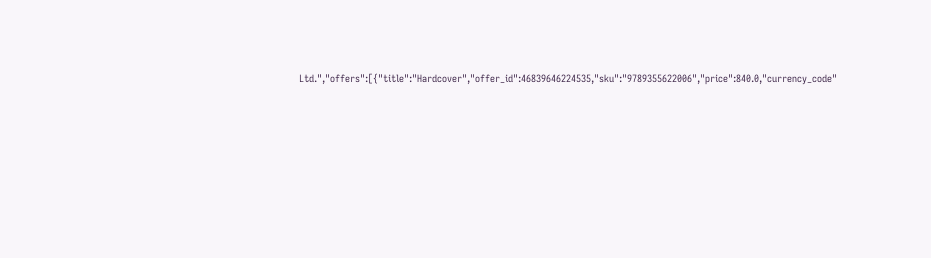Ltd.","offers":[{"title":"Hardcover","offer_id":46839646224535,"sku":"9789355622006","price":840.0,"currency_code"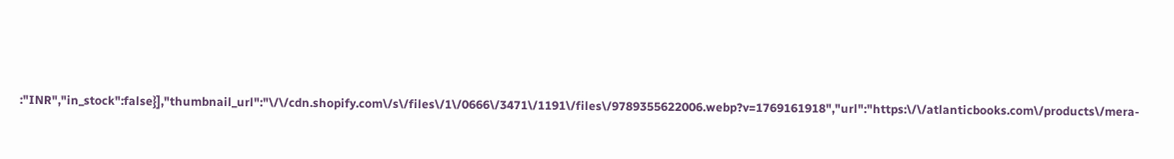:"INR","in_stock":false}],"thumbnail_url":"\/\/cdn.shopify.com\/s\/files\/1\/0666\/3471\/1191\/files\/9789355622006.webp?v=1769161918","url":"https:\/\/atlanticbooks.com\/products\/mera-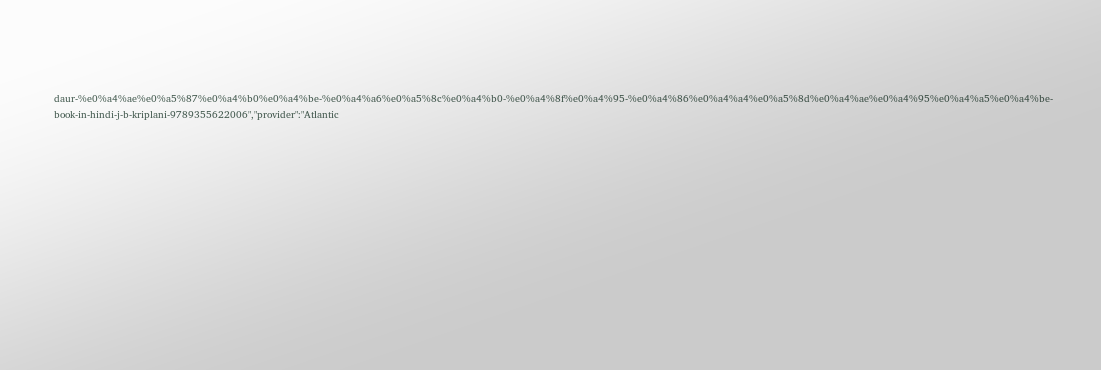daur-%e0%a4%ae%e0%a5%87%e0%a4%b0%e0%a4%be-%e0%a4%a6%e0%a5%8c%e0%a4%b0-%e0%a4%8f%e0%a4%95-%e0%a4%86%e0%a4%a4%e0%a5%8d%e0%a4%ae%e0%a4%95%e0%a4%a5%e0%a4%be-book-in-hindi-j-b-kriplani-9789355622006","provider":"Atlantic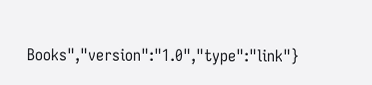Books","version":"1.0","type":"link"}